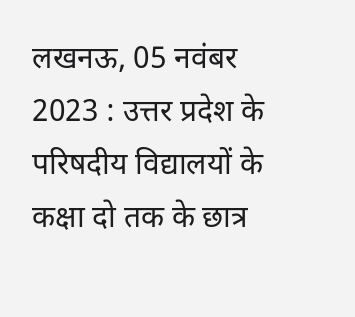लखनऊ, 05 नवंबर 2023 : उत्तर प्रदेश के परिषदीय विद्यालयों के कक्षा दो तक के छात्र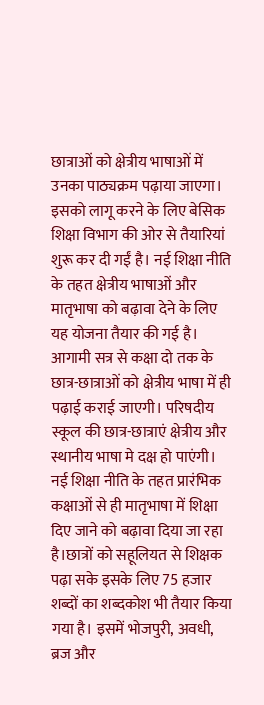छात्राओं को क्षेत्रीय भाषाओं में उनका पाठ्यक्रम पढ़ाया जाएगा। इसको लागू करने के लिए बेसिक शिक्षा विभाग की ओर से तैयारियां शुरू कर दी गईं है। नई शिक्षा नीति के तहत क्षेत्रीय भाषाओं और मातृभाषा को बढ़ावा देने के लिए यह योजना तैयार की गई है। आगामी सत्र से कक्षा दो तक के छात्र-छात्राओं को क्षेत्रीय भाषा में ही पढ़ाई कराई जाएगी। परिषदीय स्कूल की छात्र-छात्राएं क्षेत्रीय और स्थानीय भाषा मे दक्ष हो पाएंगी। नई शिक्षा नीति के तहत प्रारंभिक कक्षाओं से ही मातृभाषा में शिक्षा दिए जाने को बढ़ावा दिया जा रहा है।छात्रों को सहूलियत से शिक्षक पढ़ा सके इसके लिए 75 हजार शब्दों का शब्दकोश भी तैयार किया गया है। इसमें भोजपुरी, अवधी, ब्रज और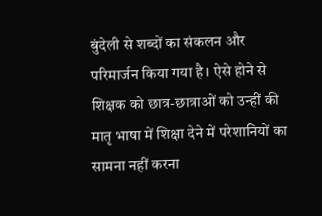बुंदेली से शब्दों का संकलन और परिमार्जन किया गया है। ऐसे होने से शिक्षक को छात्र-छात्राओं को उन्हीं की मातृ भाषा में शिक्षा देने में परेशानियों का सामना नहीं करना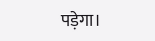पड़ेगा।